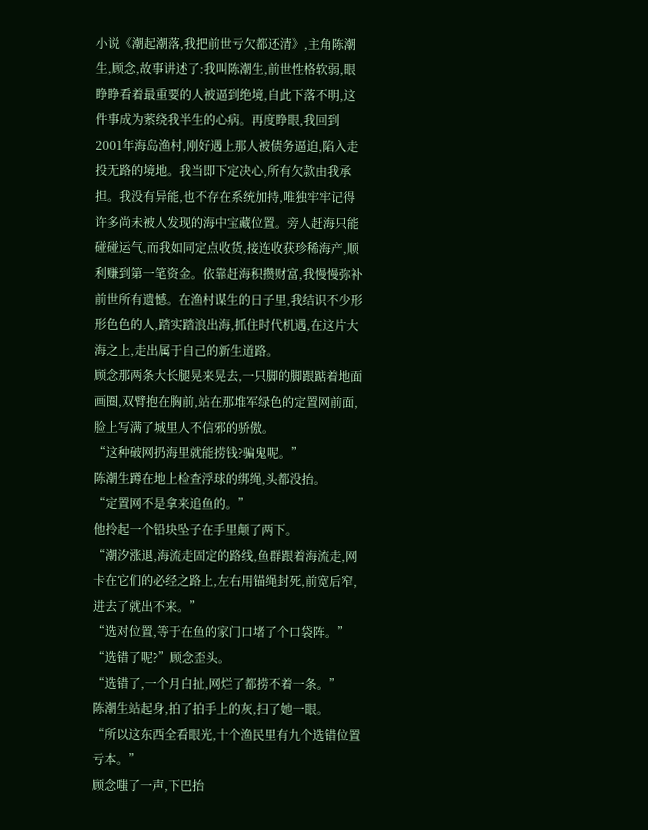小说《潮起潮落,我把前世亏欠都还清》,主角陈潮生,顾念,故事讲述了:我叫陈潮生,前世性格软弱,眼睁睁看着最重要的人被逼到绝境,自此下落不明,这件事成为萦绕我半生的心病。再度睁眼,我回到2001年海岛渔村,刚好遇上那人被债务逼迫,陷入走投无路的境地。我当即下定决心,所有欠款由我承担。我没有异能,也不存在系统加持,唯独牢牢记得许多尚未被人发现的海中宝藏位置。旁人赶海只能碰碰运气,而我如同定点收货,接连收获珍稀海产,顺利赚到第一笔资金。依靠赶海积攒财富,我慢慢弥补前世所有遗憾。在渔村谋生的日子里,我结识不少形形色色的人,踏实踏浪出海,抓住时代机遇,在这片大海之上,走出属于自己的新生道路。
顾念那两条大长腿晃来晃去,一只脚的脚跟踮着地面画圈,双臂抱在胸前,站在那堆军绿色的定置网前面,脸上写满了城里人不信邪的骄傲。
“这种破网扔海里就能捞钱?骗鬼呢。”
陈潮生蹲在地上检查浮球的绑绳,头都没抬。
“定置网不是拿来追鱼的。”
他拎起一个铅块坠子在手里颠了两下。
“潮汐涨退,海流走固定的路线,鱼群跟着海流走,网卡在它们的必经之路上,左右用锚绳封死,前宽后窄,进去了就出不来。”
“选对位置,等于在鱼的家门口堵了个口袋阵。”
“选错了呢?”顾念歪头。
“选错了,一个月白扯,网烂了都捞不着一条。”
陈潮生站起身,拍了拍手上的灰,扫了她一眼。
“所以这东西全看眼光,十个渔民里有九个选错位置亏本。”
顾念嗤了一声,下巴抬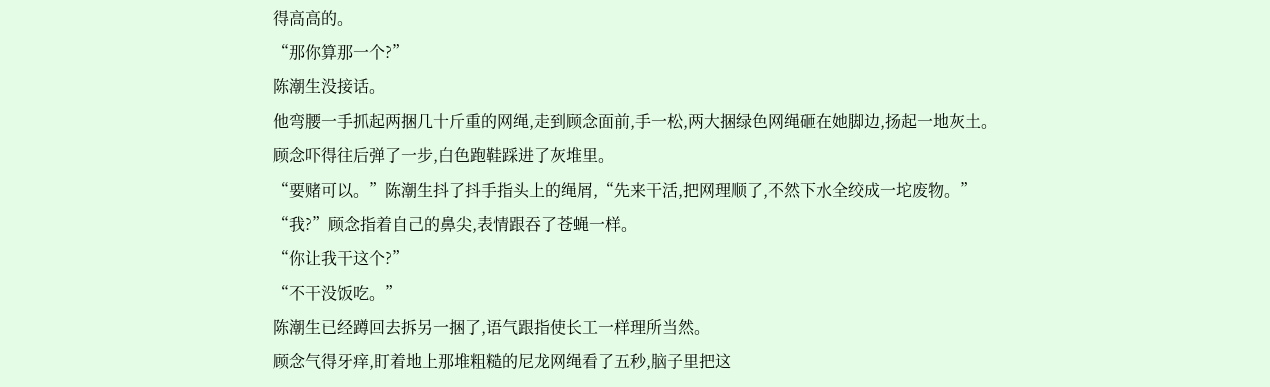得高高的。
“那你算那一个?”
陈潮生没接话。
他弯腰一手抓起两捆几十斤重的网绳,走到顾念面前,手一松,两大捆绿色网绳砸在她脚边,扬起一地灰土。
顾念吓得往后弹了一步,白色跑鞋踩进了灰堆里。
“要赌可以。”陈潮生抖了抖手指头上的绳屑,“先来干活,把网理顺了,不然下水全绞成一坨废物。”
“我?”顾念指着自己的鼻尖,表情跟吞了苍蝇一样。
“你让我干这个?”
“不干没饭吃。”
陈潮生已经蹲回去拆另一捆了,语气跟指使长工一样理所当然。
顾念气得牙痒,盯着地上那堆粗糙的尼龙网绳看了五秒,脑子里把这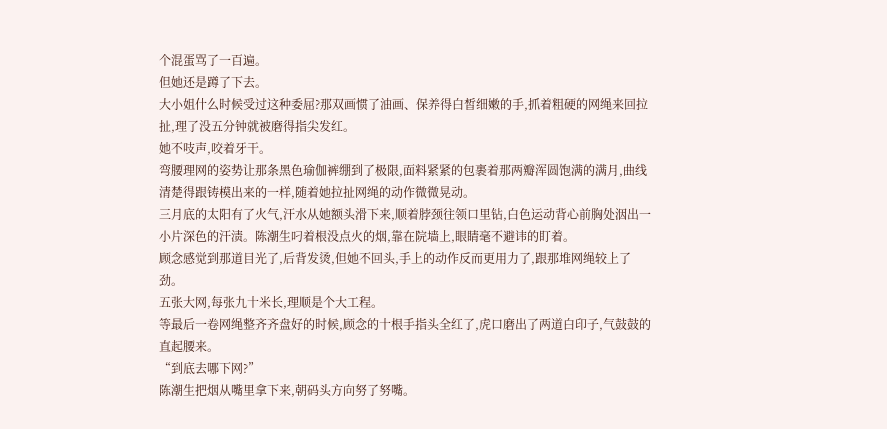个混蛋骂了一百遍。
但她还是蹲了下去。
大小姐什么时候受过这种委屈?那双画惯了油画、保养得白皙细嫩的手,抓着粗硬的网绳来回拉扯,理了没五分钟就被磨得指尖发红。
她不吱声,咬着牙干。
弯腰理网的姿势让那条黑色瑜伽裤绷到了极限,面料紧紧的包裹着那两瓣浑圆饱满的满月,曲线清楚得跟铸模出来的一样,随着她拉扯网绳的动作微微晃动。
三月底的太阳有了火气,汗水从她额头滑下来,顺着脖颈往领口里钻,白色运动背心前胸处洇出一小片深色的汗渍。陈潮生叼着根没点火的烟,靠在院墙上,眼睛毫不避讳的盯着。
顾念感觉到那道目光了,后背发烫,但她不回头,手上的动作反而更用力了,跟那堆网绳较上了劲。
五张大网,每张九十米长,理顺是个大工程。
等最后一卷网绳整齐齐盘好的时候,顾念的十根手指头全红了,虎口磨出了两道白印子,气鼓鼓的直起腰来。
“到底去哪下网?”
陈潮生把烟从嘴里拿下来,朝码头方向努了努嘴。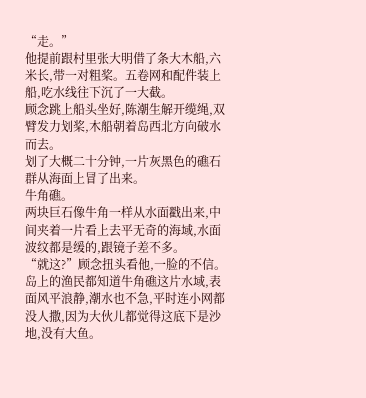“走。”
他提前跟村里张大明借了条大木船,六米长,带一对粗桨。五卷网和配件装上船,吃水线往下沉了一大截。
顾念跳上船头坐好,陈潮生解开缆绳,双臂发力划桨,木船朝着岛西北方向破水而去。
划了大概二十分钟,一片灰黑色的礁石群从海面上冒了出来。
牛角礁。
两块巨石像牛角一样从水面戳出来,中间夹着一片看上去平无奇的海域,水面波纹都是缓的,跟镜子差不多。
“就这?”顾念扭头看他,一脸的不信。
岛上的渔民都知道牛角礁这片水域,表面风平浪静,潮水也不急,平时连小网都没人撒,因为大伙儿都觉得这底下是沙地,没有大鱼。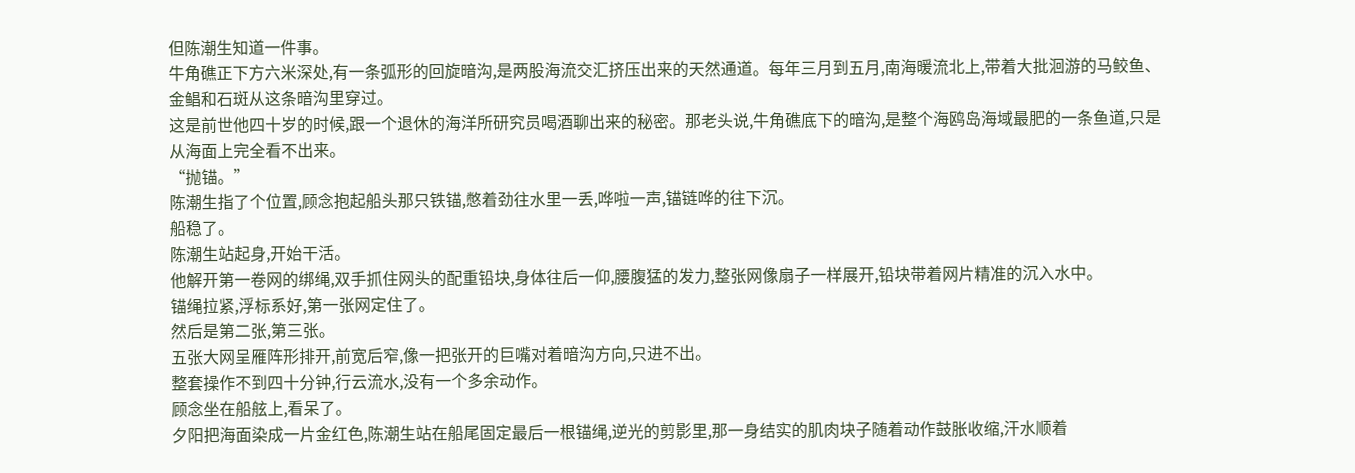但陈潮生知道一件事。
牛角礁正下方六米深处,有一条弧形的回旋暗沟,是两股海流交汇挤压出来的天然通道。每年三月到五月,南海暖流北上,带着大批洄游的马鲛鱼、金鲳和石斑从这条暗沟里穿过。
这是前世他四十岁的时候,跟一个退休的海洋所研究员喝酒聊出来的秘密。那老头说,牛角礁底下的暗沟,是整个海鸥岛海域最肥的一条鱼道,只是从海面上完全看不出来。
“抛锚。”
陈潮生指了个位置,顾念抱起船头那只铁锚,憋着劲往水里一丢,哗啦一声,锚链哗的往下沉。
船稳了。
陈潮生站起身,开始干活。
他解开第一卷网的绑绳,双手抓住网头的配重铅块,身体往后一仰,腰腹猛的发力,整张网像扇子一样展开,铅块带着网片精准的沉入水中。
锚绳拉紧,浮标系好,第一张网定住了。
然后是第二张,第三张。
五张大网呈雁阵形排开,前宽后窄,像一把张开的巨嘴对着暗沟方向,只进不出。
整套操作不到四十分钟,行云流水,没有一个多余动作。
顾念坐在船舷上,看呆了。
夕阳把海面染成一片金红色,陈潮生站在船尾固定最后一根锚绳,逆光的剪影里,那一身结实的肌肉块子随着动作鼓胀收缩,汗水顺着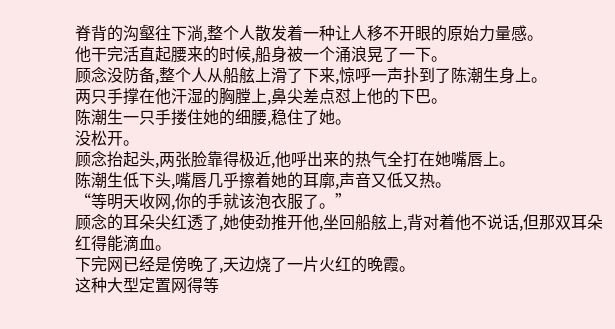脊背的沟壑往下淌,整个人散发着一种让人移不开眼的原始力量感。
他干完活直起腰来的时候,船身被一个涌浪晃了一下。
顾念没防备,整个人从船舷上滑了下来,惊呼一声扑到了陈潮生身上。
两只手撑在他汗湿的胸膛上,鼻尖差点怼上他的下巴。
陈潮生一只手搂住她的细腰,稳住了她。
没松开。
顾念抬起头,两张脸靠得极近,他呼出来的热气全打在她嘴唇上。
陈潮生低下头,嘴唇几乎擦着她的耳廓,声音又低又热。
“等明天收网,你的手就该泡衣服了。”
顾念的耳朵尖红透了,她使劲推开他,坐回船舷上,背对着他不说话,但那双耳朵红得能滴血。
下完网已经是傍晚了,天边烧了一片火红的晚霞。
这种大型定置网得等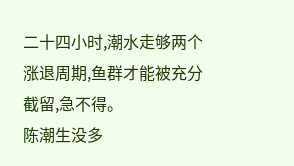二十四小时,潮水走够两个涨退周期,鱼群才能被充分截留,急不得。
陈潮生没多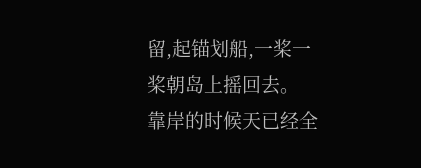留,起锚划船,一桨一桨朝岛上摇回去。
靠岸的时候天已经全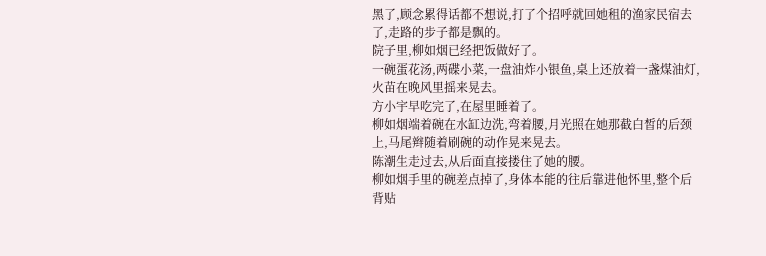黑了,顾念累得话都不想说,打了个招呼就回她租的渔家民宿去了,走路的步子都是飘的。
院子里,柳如烟已经把饭做好了。
一碗蛋花汤,两碟小菜,一盘油炸小银鱼,桌上还放着一盏煤油灯,火苗在晚风里摇来晃去。
方小宇早吃完了,在屋里睡着了。
柳如烟端着碗在水缸边洗,弯着腰,月光照在她那截白皙的后颈上,马尾辫随着刷碗的动作晃来晃去。
陈潮生走过去,从后面直接搂住了她的腰。
柳如烟手里的碗差点掉了,身体本能的往后靠进他怀里,整个后背贴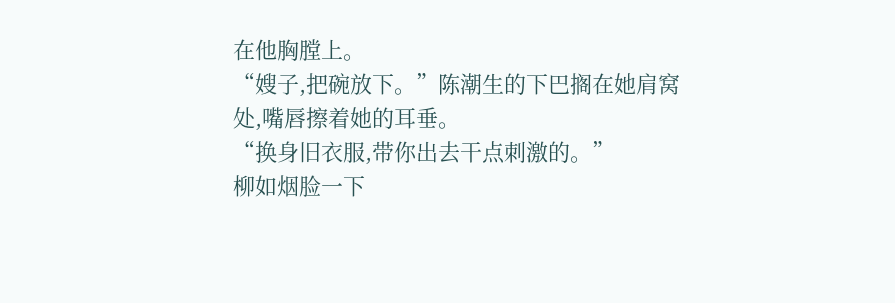在他胸膛上。
“嫂子,把碗放下。”陈潮生的下巴搁在她肩窝处,嘴唇擦着她的耳垂。
“换身旧衣服,带你出去干点刺激的。”
柳如烟脸一下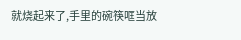就烧起来了,手里的碗筷哐当放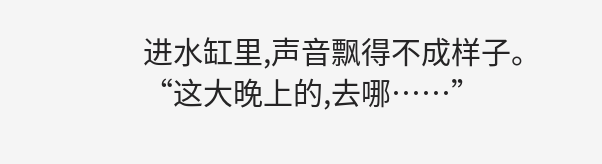进水缸里,声音飘得不成样子。
“这大晚上的,去哪……”